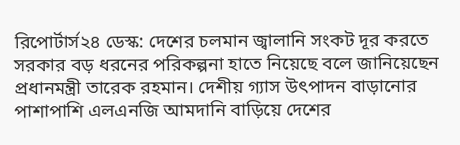রিপোর্টার্স২৪ ডেস্ক: দেশের চলমান জ্বালানি সংকট দূর করতে সরকার বড় ধরনের পরিকল্পনা হাতে নিয়েছে বলে জানিয়েছেন প্রধানমন্ত্রী তারেক রহমান। দেশীয় গ্যাস উৎপাদন বাড়ানোর পাশাপাশি এলএনজি আমদানি বাড়িয়ে দেশের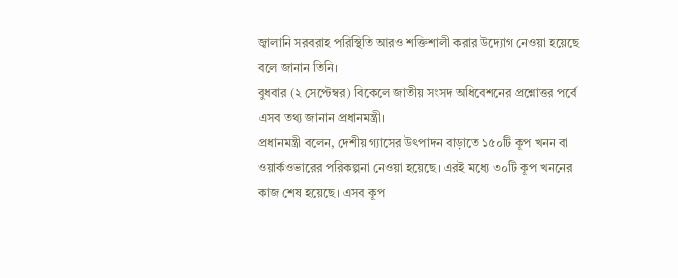জ্বালানি সরবরাহ পরিস্থিতি আরও শক্তিশালী করার উদ্যোগ নেওয়া হয়েছে বলে জানান তিনি।
বুধবার (২ সেপ্টেম্বর) বিকেলে জাতীয় সংসদ অধিবেশনের প্রশ্নোত্তর পর্বে এসব তথ্য জানান প্রধানমন্ত্রী।
প্রধানমন্ত্রী বলেন, দেশীয় গ্যাসের উৎপাদন বাড়াতে ১৫০টি কূপ খনন বা ওয়ার্কওভারের পরিকল্পনা নেওয়া হয়েছে। এরই মধ্যে ৩০টি কূপ খননের কাজ শেষ হয়েছে। এসব কূপ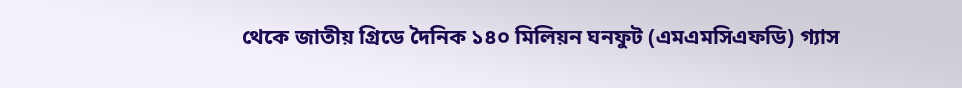থেকে জাতীয় গ্রিডে দৈনিক ১৪০ মিলিয়ন ঘনফুট (এমএমসিএফডি) গ্যাস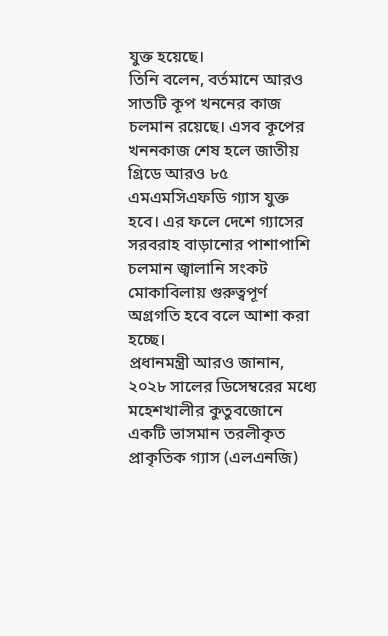যুক্ত হয়েছে।
তিনি বলেন, বর্তমানে আরও সাতটি কূপ খননের কাজ চলমান রয়েছে। এসব কূপের খননকাজ শেষ হলে জাতীয় গ্রিডে আরও ৮৫ এমএমসিএফডি গ্যাস যুক্ত হবে। এর ফলে দেশে গ্যাসের সরবরাহ বাড়ানোর পাশাপাশি চলমান জ্বালানি সংকট মোকাবিলায় গুরুত্বপূর্ণ অগ্রগতি হবে বলে আশা করা হচ্ছে।
প্রধানমন্ত্রী আরও জানান, ২০২৮ সালের ডিসেম্বরের মধ্যে মহেশখালীর কুতুবজোনে একটি ভাসমান তরলীকৃত প্রাকৃতিক গ্যাস (এলএনজি)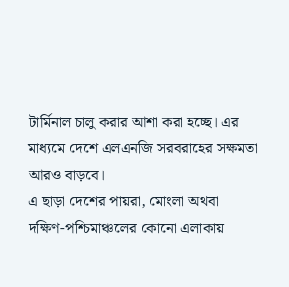টার্মিনাল চালু করার আশা করা হচ্ছে। এর মাধ্যমে দেশে এলএনজি সরবরাহের সক্ষমতা আরও বাড়বে।
এ ছাড়া দেশের পায়রা, মোংলা অথবা দক্ষিণ-পশ্চিমাঞ্চলের কোনো এলাকায়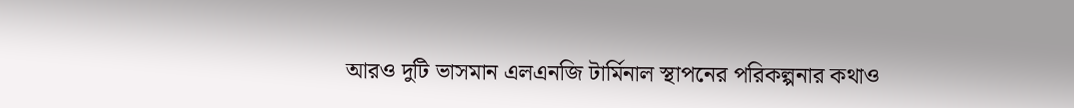আরও দুটি ভাসমান এলএনজি টার্মিনাল স্থাপনের পরিকল্পনার কথাও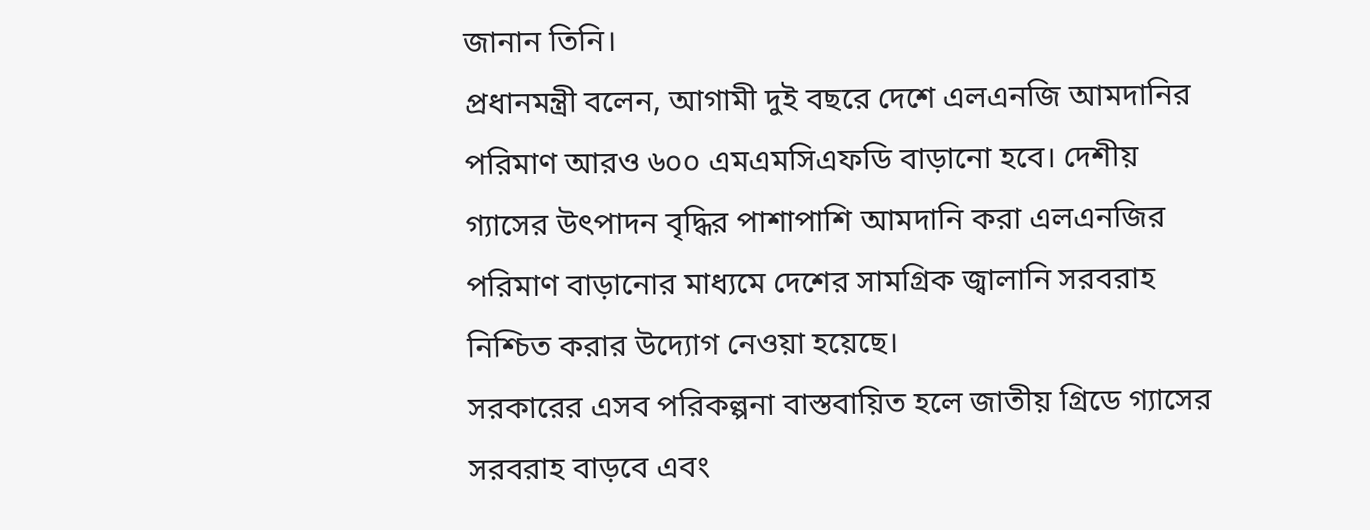জানান তিনি।
প্রধানমন্ত্রী বলেন, আগামী দুই বছরে দেশে এলএনজি আমদানির পরিমাণ আরও ৬০০ এমএমসিএফডি বাড়ানো হবে। দেশীয় গ্যাসের উৎপাদন বৃদ্ধির পাশাপাশি আমদানি করা এলএনজির পরিমাণ বাড়ানোর মাধ্যমে দেশের সামগ্রিক জ্বালানি সরবরাহ নিশ্চিত করার উদ্যোগ নেওয়া হয়েছে।
সরকারের এসব পরিকল্পনা বাস্তবায়িত হলে জাতীয় গ্রিডে গ্যাসের সরবরাহ বাড়বে এবং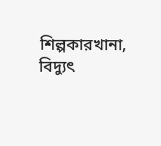শিল্পকারখানা, বিদ্যুৎ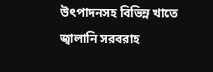উৎপাদনসহ বিভিন্ন খাতে জ্বালানি সরবরাহ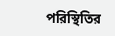পরিস্থিতির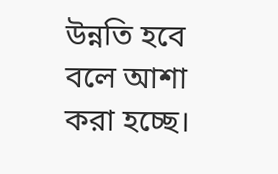উন্নতি হবে বলে আশা করা হচ্ছে।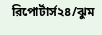রিপোর্টার্স২৪/ঝুম